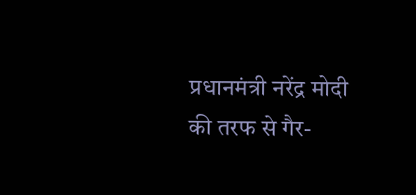प्रधानमंत्री नरेंद्र मोदी की तरफ से गैर-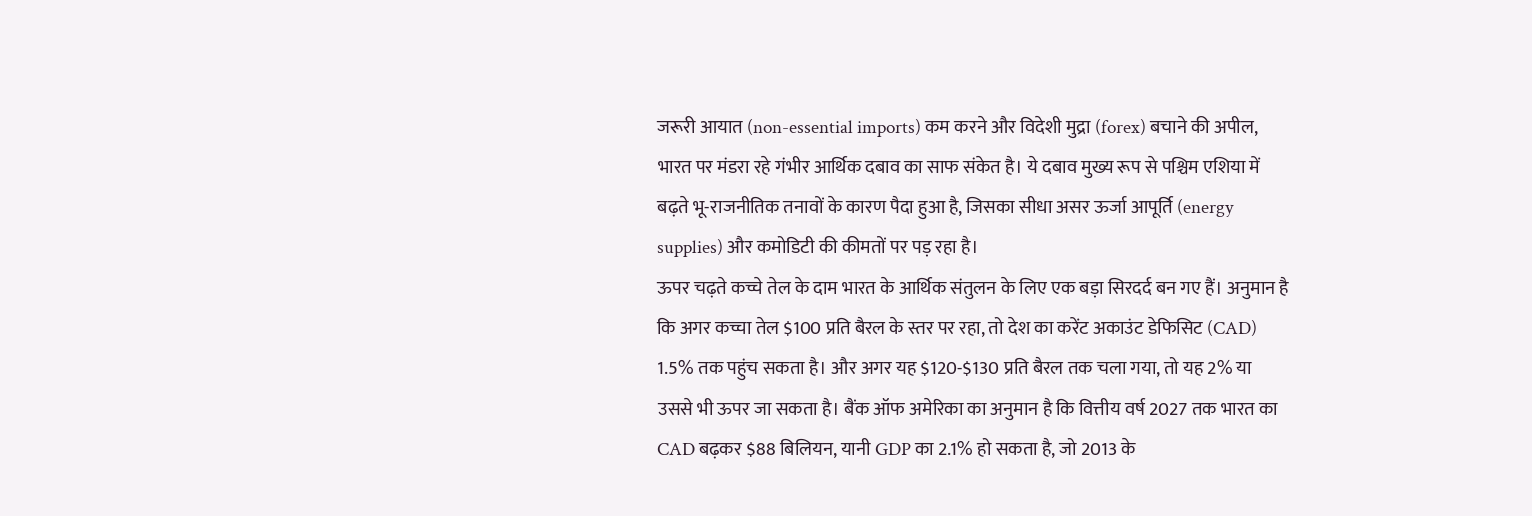जरूरी आयात (non-essential imports) कम करने और विदेशी मुद्रा (forex) बचाने की अपील, भारत पर मंडरा रहे गंभीर आर्थिक दबाव का साफ संकेत है। ये दबाव मुख्य रूप से पश्चिम एशिया में बढ़ते भू-राजनीतिक तनावों के कारण पैदा हुआ है, जिसका सीधा असर ऊर्जा आपूर्ति (energy supplies) और कमोडिटी की कीमतों पर पड़ रहा है।
ऊपर चढ़ते कच्चे तेल के दाम भारत के आर्थिक संतुलन के लिए एक बड़ा सिरदर्द बन गए हैं। अनुमान है कि अगर कच्चा तेल $100 प्रति बैरल के स्तर पर रहा, तो देश का करेंट अकाउंट डेफिसिट (CAD) 1.5% तक पहुंच सकता है। और अगर यह $120-$130 प्रति बैरल तक चला गया, तो यह 2% या उससे भी ऊपर जा सकता है। बैंक ऑफ अमेरिका का अनुमान है कि वित्तीय वर्ष 2027 तक भारत का CAD बढ़कर $88 बिलियन, यानी GDP का 2.1% हो सकता है, जो 2013 के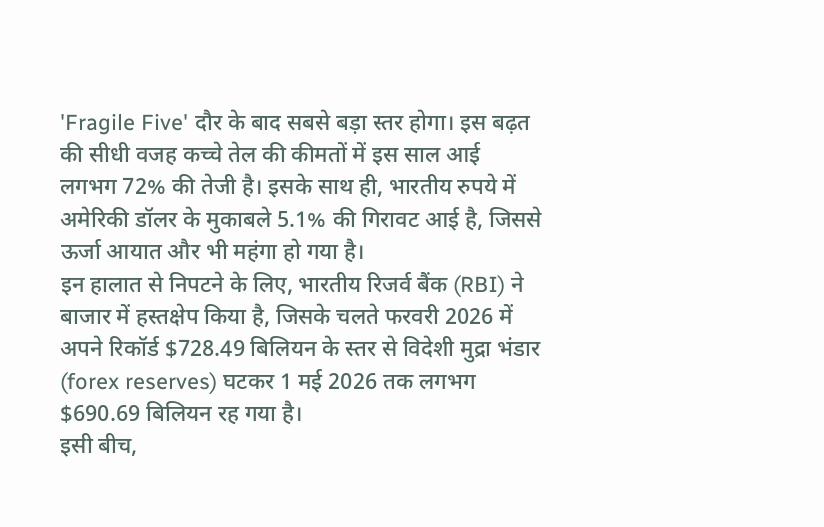'Fragile Five' दौर के बाद सबसे बड़ा स्तर होगा। इस बढ़त की सीधी वजह कच्चे तेल की कीमतों में इस साल आई लगभग 72% की तेजी है। इसके साथ ही, भारतीय रुपये में अमेरिकी डॉलर के मुकाबले 5.1% की गिरावट आई है, जिससे ऊर्जा आयात और भी महंगा हो गया है।
इन हालात से निपटने के लिए, भारतीय रिजर्व बैंक (RBI) ने बाजार में हस्तक्षेप किया है, जिसके चलते फरवरी 2026 में अपने रिकॉर्ड $728.49 बिलियन के स्तर से विदेशी मुद्रा भंडार (forex reserves) घटकर 1 मई 2026 तक लगभग $690.69 बिलियन रह गया है।
इसी बीच,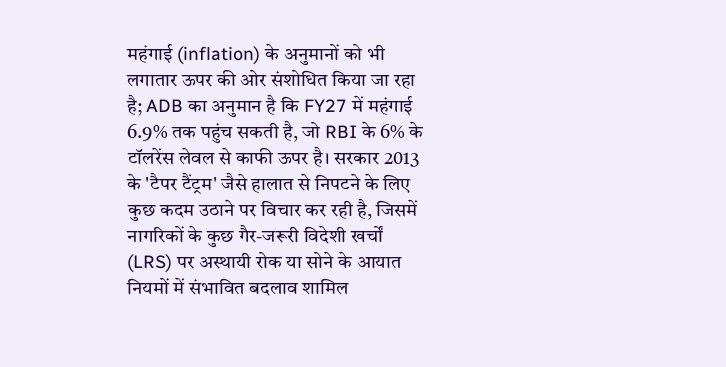महंगाई (inflation) के अनुमानों को भी लगातार ऊपर की ओर संशोधित किया जा रहा है; ADB का अनुमान है कि FY27 में महंगाई 6.9% तक पहुंच सकती है, जो RBI के 6% के टॉलरेंस लेवल से काफी ऊपर है। सरकार 2013 के 'टैपर टैंट्रम' जैसे हालात से निपटने के लिए कुछ कदम उठाने पर विचार कर रही है, जिसमें नागरिकों के कुछ गैर-जरूरी विदेशी खर्चों (LRS) पर अस्थायी रोक या सोने के आयात नियमों में संभावित बदलाव शामिल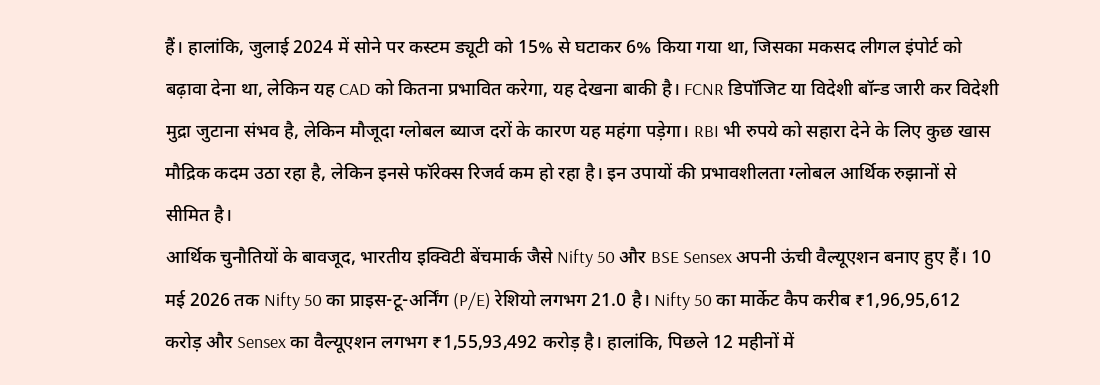हैं। हालांकि, जुलाई 2024 में सोने पर कस्टम ड्यूटी को 15% से घटाकर 6% किया गया था, जिसका मकसद लीगल इंपोर्ट को बढ़ावा देना था, लेकिन यह CAD को कितना प्रभावित करेगा, यह देखना बाकी है। FCNR डिपॉजिट या विदेशी बॉन्ड जारी कर विदेशी मुद्रा जुटाना संभव है, लेकिन मौजूदा ग्लोबल ब्याज दरों के कारण यह महंगा पड़ेगा। RBI भी रुपये को सहारा देने के लिए कुछ खास मौद्रिक कदम उठा रहा है, लेकिन इनसे फॉरेक्स रिजर्व कम हो रहा है। इन उपायों की प्रभावशीलता ग्लोबल आर्थिक रुझानों से सीमित है।
आर्थिक चुनौतियों के बावजूद, भारतीय इक्विटी बेंचमार्क जैसे Nifty 50 और BSE Sensex अपनी ऊंची वैल्यूएशन बनाए हुए हैं। 10 मई 2026 तक Nifty 50 का प्राइस-टू-अर्निंग (P/E) रेशियो लगभग 21.0 है। Nifty 50 का मार्केट कैप करीब ₹1,96,95,612 करोड़ और Sensex का वैल्यूएशन लगभग ₹1,55,93,492 करोड़ है। हालांकि, पिछले 12 महीनों में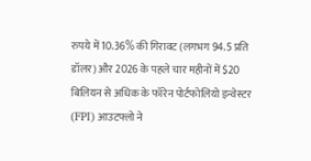रुपये में 10.36% की गिरावट (लगभग 94.5 प्रति डॉलर) और 2026 के पहले चार महीनों में $20 बिलियन से अधिक के फॉरेन पोर्टफोलियो इन्वेस्टर (FPI) आउटफ्लो ने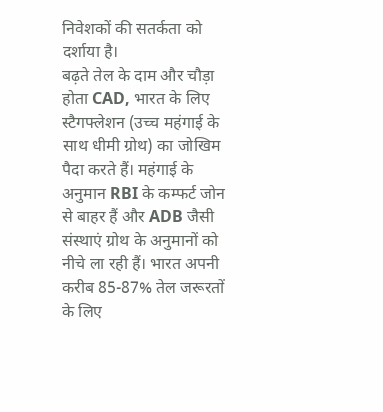निवेशकों की सतर्कता को दर्शाया है।
बढ़ते तेल के दाम और चौड़ा होता CAD, भारत के लिए स्टैगफ्लेशन (उच्च महंगाई के साथ धीमी ग्रोथ) का जोखिम पैदा करते हैं। महंगाई के अनुमान RBI के कम्फर्ट जोन से बाहर हैं और ADB जैसी संस्थाएं ग्रोथ के अनुमानों को नीचे ला रही हैं। भारत अपनी करीब 85-87% तेल जरूरतों के लिए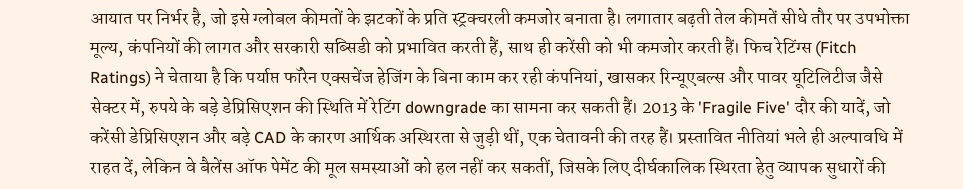आयात पर निर्भर है, जो इसे ग्लोबल कीमतों के झटकों के प्रति स्ट्रक्चरली कमजोर बनाता है। लगातार बढ़ती तेल कीमतें सीधे तौर पर उपभोक्ता मूल्य, कंपनियों की लागत और सरकारी सब्सिडी को प्रभावित करती हैं, साथ ही करेंसी को भी कमजोर करती हैं। फिच रेटिंग्स (Fitch Ratings) ने चेताया है कि पर्याप्त फॉरेन एक्सचेंज हेजिंग के बिना काम कर रही कंपनियां, खासकर रिन्यूएबल्स और पावर यूटिलिटीज जैसे सेक्टर में, रुपये के बड़े डेप्रिसिएशन की स्थिति में रेटिंग downgrade का सामना कर सकती हैं। 2013 के 'Fragile Five' दौर की यादें, जो करेंसी डेप्रिसिएशन और बड़े CAD के कारण आर्थिक अस्थिरता से जुड़ी थीं, एक चेतावनी की तरह हैं। प्रस्तावित नीतियां भले ही अल्पावधि में राहत दें, लेकिन वे बैलेंस ऑफ पेमेंट की मूल समस्याओं को हल नहीं कर सकतीं, जिसके लिए दीर्घकालिक स्थिरता हेतु व्यापक सुधारों की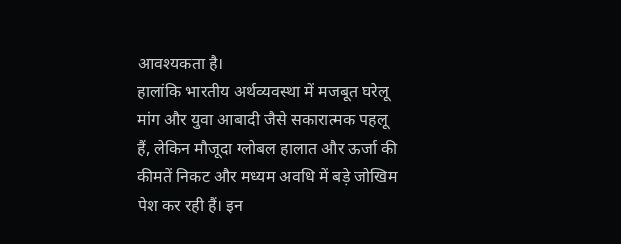आवश्यकता है।
हालांकि भारतीय अर्थव्यवस्था में मजबूत घरेलू मांग और युवा आबादी जैसे सकारात्मक पहलू हैं, लेकिन मौजूदा ग्लोबल हालात और ऊर्जा की कीमतें निकट और मध्यम अवधि में बड़े जोखिम पेश कर रही हैं। इन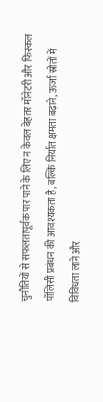चुनौतियों से सफलतापूर्वक पार पाने के लिए न केवल बेहतर मॉनेटरी और फिस्कल पॉलिसी प्रबंधन की आवश्यकता है, बल्कि निर्यात क्षमता बढ़ाने, ऊर्जा स्रोतों में विविधता लाने और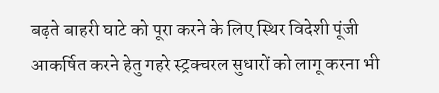बढ़ते बाहरी घाटे को पूरा करने के लिए स्थिर विदेशी पूंजी आकर्षित करने हेतु गहरे स्ट्रक्चरल सुधारों को लागू करना भी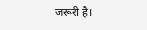जरूरी है।